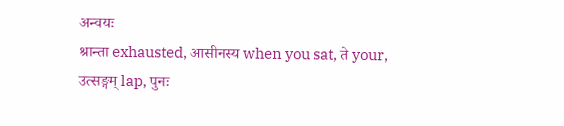अन्वयः
श्रान्ता exhausted, आसीनस्य when you sat, ते your, उत्सङ्गम् lap, पुनः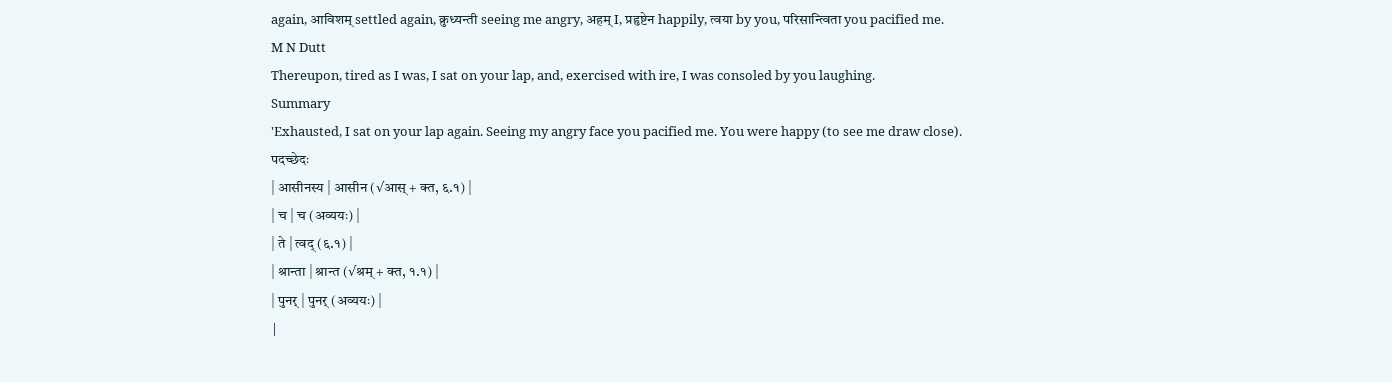again, आविशम् settled again, क्रुध्यन्ती seeing me angry, अहम् I, प्रहृष्टेन happily, त्वया by you, परिसान्त्विता you pacified me.
M N Dutt
Thereupon, tired as I was, I sat on your lap, and, exercised with ire, I was consoled by you laughing.
Summary
'Exhausted, I sat on your lap again. Seeing my angry face you pacified me. You were happy (to see me draw close).
पदच्छेदः
| आसीनस्य | आसीन (√आस् + क्त, ६.१) |
| च | च (अव्ययः) |
| ते | त्वद् (६.१) |
| श्रान्ता | श्रान्त (√श्रम् + क्त, १.१) |
| पुनर् | पुनर् (अव्ययः) |
|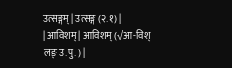उत्सङ्गम् | उत्सङ्ग (२.१) |
| आविशम् | आविशम् (√आ-विश् लङ् उ.पु. ) |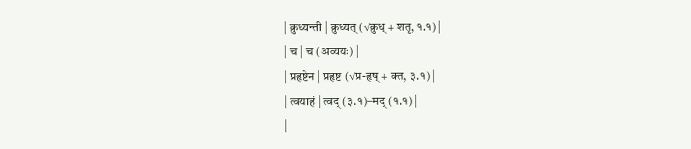| क्रुध्यन्ती | क्रुध्यत् (√क्रुध् + शतृ, १.१) |
| च | च (अव्ययः) |
| प्रहृष्टेन | प्रहृष्ट (√प्र-हृष् + क्त, ३.१) |
| त्वयाहं | त्वद् (३.१)–मद् (१.१) |
|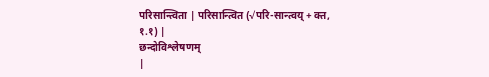परिसान्त्विता | परिसान्त्वित (√परि-सान्त्वय् + क्त, १.१) |
छन्दोविश्लेषणम्
|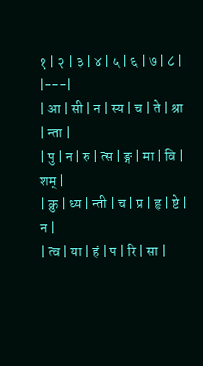१ | २ | ३ | ४ | ५ | ६ | ७ | ८ |
|---|
| आ | सी | न | स्य | च | ते | श्रा | न्ता |
| पु | न | रु | त्स | ङ्ग | मा | वि | शम् |
| क्रु | ध्य | न्ती | च | प्र | हृ | ष्टे | न |
| त्व | या | हं | प | रि | सा |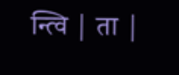न्त्वि | ता |